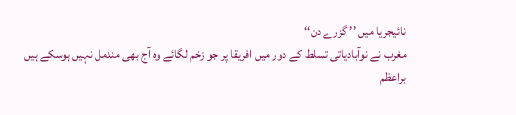نائیجریا میں ’’ گزرے دن‘‘
مغرب نے نوآبادیاتی تسلط کے دور میں افریقا پر جو زخم لگائے وہ آج بھی مندمل نہیں ہوسکے ہیں
براعظم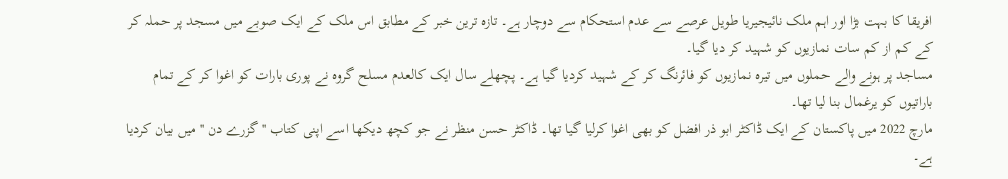افریقا کا بہت بڑا اور اہم ملک نائیجیریا طویل عرصے سے عدم استحکام سے دوچار ہے۔ تازہ ترین خبر کے مطابق اس ملک کے ایک صوبے میں مسجد پر حملہ کر کے کم از کم سات نمازیوں کو شہید کر دیا گیا۔
مساجد پر ہونے والے حملوں میں تیرہ نمازیوں کو فائرنگ کر کے شہید کردیا گیا ہے۔ پچھلے سال ایک کالعدم مسلح گروہ نے پوری بارات کو اغوا کر کے تمام باراتیوں کو یرغمال بنا لیا تھا۔
مارچ 2022 میں پاکستان کے ایک ڈاکٹر ابو ذر افضل کو بھی اغوا کرلیا گیا تھا۔ ڈاکٹر حسن منظر نے جو کچھ دیکھا اسے اپنی کتاب '' گزرے دن '' میں بیان کردیا ہے۔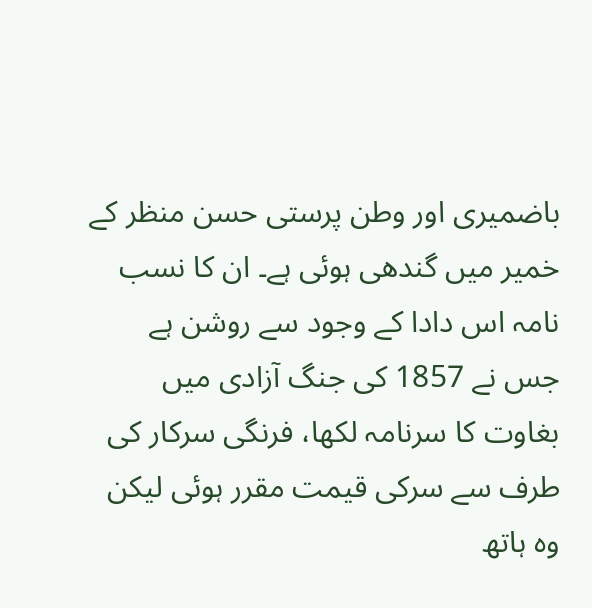باضمیری اور وطن پرستی حسن منظر کے خمیر میں گندھی ہوئی ہے۔ ان کا نسب نامہ اس دادا کے وجود سے روشن ہے جس نے 1857 کی جنگ آزادی میں بغاوت کا سرنامہ لکھا، فرنگی سرکار کی طرف سے سرکی قیمت مقرر ہوئی لیکن وہ ہاتھ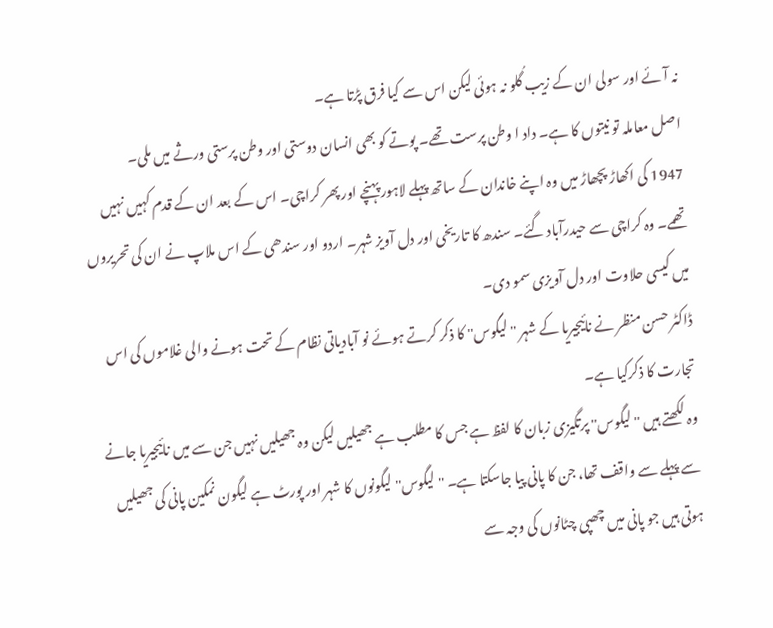نہ آئے اور سولی ان کے زیب گُلو نہ ہوئی لیکن اس سے کیا فرق پڑتا ہے۔
اصل معاملہ تو نیتوں کا ہے۔ داد ا وطن پرست تھے۔ پوتے کو بھی انسان دوستی اور وطن پرستی ورثے میں ملی۔
1947 کی اکھاڑ پچھاڑ میں وہ اپنے خاندان کے ساتھ پہلے لاہور پہنچے اور پھر کراچی۔ اس کے بعد ان کے قدم کہیں نہیں تھمے۔ وہ کراچی سے حیدرآباد گئے۔ سندھ کا تاریخی اور دل آویز شہر۔ اردو اور سندھی کے اس ملاپ نے ان کی تحریروں میں کیسی حلاوت اور دل آویزی سمو دی۔
ڈاکٹر حسن منظر نے نائیجیریا کے شہر '' لیگوس'' کا ذکر کرتے ہوئے نو آبادیاتی نظام کے تحت ہونے والی غلاموں کی اس تجارت کا ذکرکیا ہے۔
وہ لکھتے ہیں ''لیگوس'' پرتگیزی زبان کا لفظ ہے جس کا مطلب ہے جھیلیں لیکن وہ جھیلیں نہیں جن سے میں نائیجیریا جانے سے پہلے سے واقف تھا، جن کا پانی پیا جاسکتا ہے۔ '' لیگوس'' لیگونوں کا شہر اور پورٹ ہے لیگون نمکین پانی کی جھیلیں ہوتی ہیں جو پانی میں چھپی چٹانوں کی وجہ سے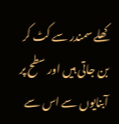کھلے سمندر سے کٹ کر بن جاتی ہیں اور سطح پر آبنایوں سے اس سے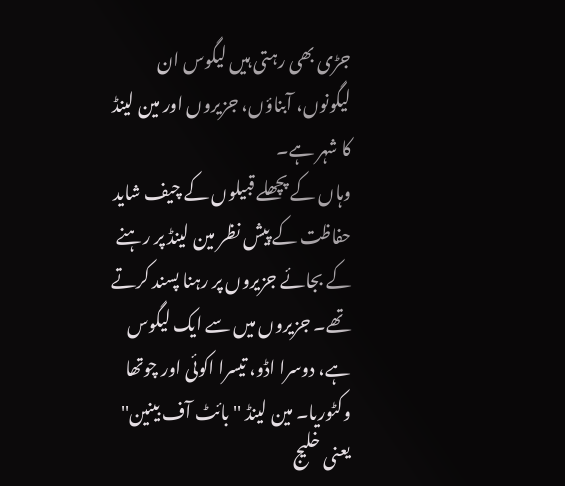جڑی بھی رہتی ہیں لیگوس ان لیگونوں، آبناؤں، جزیروں اور مین لینڈ کا شہر ہے۔
وہاں کے پچھلے قبیلوں کے چیف شاید حفاظت کے پیش نظر مین لینڈ پر رہنے کے بجائے جزیروں پر رہنا پسند کرتے تھے۔ جزیروں میں سے ایک لیگوس ہے، دوسرا اڈو، تیسرا اکوئی اور چوتھا وکٹوریا۔ مین لینڈ ''بائٹ آف بینین'' یعنی خلیج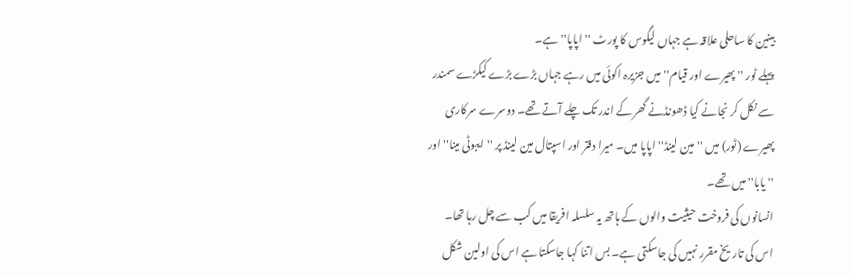بینین کا ساحلی علاقہ ہے جہاں لیگوس کا پورٹ '' اپاپا'' ہے۔
پہلے ٹور '' پھیرے اور قیام'' میں جزیرہ اکوئی میں رہے جہاں بڑے بڑے کیکڑے سمندر سے نکل کر نجانے کیا ڈھونڈنے گھر کے اندر تک چلے آتے تھے۔ دوسرے سرکاری پھیرے (ٹور) میں ''مین لینڈ'' اپاپا میں۔ میرا دفتر اور اسپتال مین لینڈ پر ''ایبوٹی مینا'' اور '' یابا'' میں تھے۔
انسانوں کی فروخت حیثیت والوں کے ہاتھ یہ سلسلہ افریقا میں کب سے چل رہا تھا۔ اس کی تاریخ مقرر نہیں کی جاسکتی ہے۔ بس اتنا کہا جاسکتا ہے اس کی اولین شکل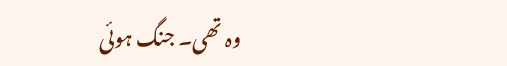وہ تھی۔ جنگ ہوئی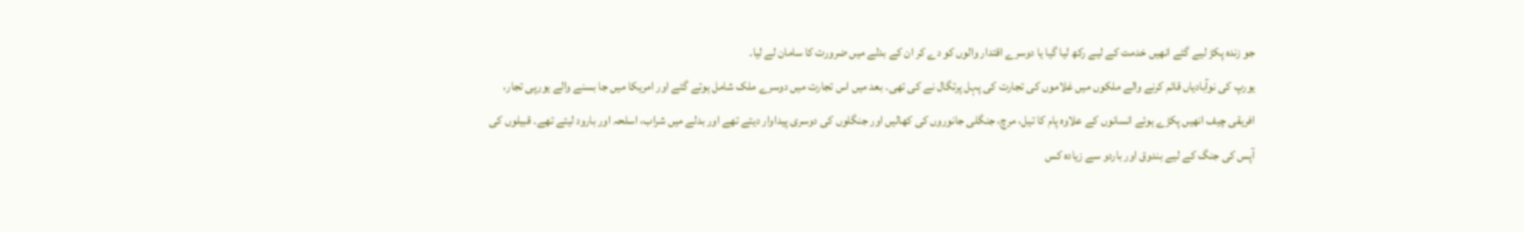جو زندہ پکڑ لیے گئے انھیں خدمت کے لیے رکھ لیا گیا یا دوسرے اقتدار والوں کو دے کر ان کے بدلے میں ضرورت کا سامان لے لیا۔
یورپ کی نوآبادیاں قائم کرنے والے ملکوں میں غلاموں کی تجارت کی پہل پرتگال نے کی تھی۔ بعد میں اس تجارت میں دوسرے ملک شامل ہوتے گئے اور امریکا میں جا بسنے والے یورپی تجار، افریقی چیف انھیں پکڑے ہوئے انسانوں کے علاوہ پام کا تیل، مرچ، جنگلی جانوروں کی کھالیں اور جنگلوں کی دوسری پیداوار دیتے تھے اور بدلے میں شراب، اسلحہ اور بارود لیتے تھے۔ قبیلوں کی آپس کی جنگ کے لیے بندوق اور باردو سے زیادہ کس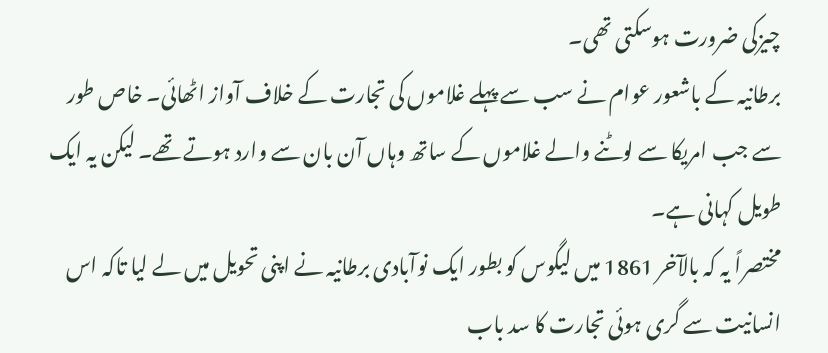چیزکی ضرورت ہوسکتی تھی۔
برطانیہ کے باشعور عوام نے سب سے پہلے غلاموں کی تجارت کے خلاف آواز اٹھائی۔ خاص طور سے جب امریکا سے لوٹنے والے غلاموں کے ساتھ وہاں آن بان سے وارد ہوتے تھے۔ لیکن یہ ایک طویل کہانی ہے۔
مختصراً یہ کہ بالآخر 1861 میں لیگوس کو بطور ایک نوآبادی برطانیہ نے اپنی تحویل میں لے لیا تاکہ اس انسانیت سے گری ہوئی تجارت کا سد باب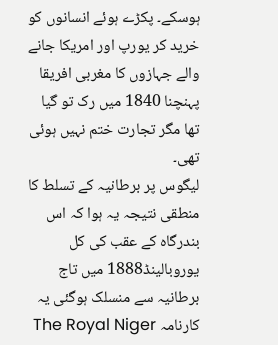ہوسکے۔ پکڑے ہوئے انسانوں کو خرید کر یورپ اور امریکا جانے والے جہازوں کا مغربی افریقا پہنچنا 1840 میں رک تو گیا تھا مگر تجارت ختم نہیں ہوئی تھی۔
لیگوس پر برطانیہ کے تسلط کا منطقی نتیجہ یہ ہوا کہ اس بندرگاہ کے عقب کی کل یوروبالینڈ1888 میں تاج برطانیہ سے منسلک ہوگئی یہ کارنامہ The Royal Niger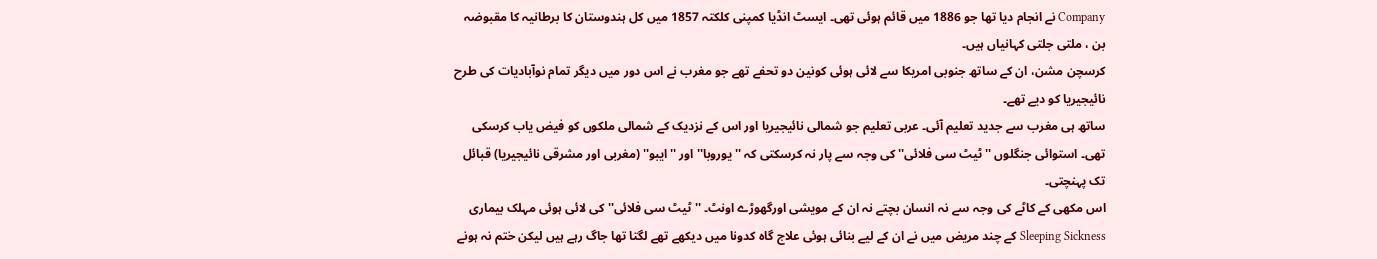Company نے انجام دیا تھا جو 1886 میں قائم ہوئی تھی۔ ایسٹ انڈیا کمپنی کلکتہ 1857 میں کل ہندوستان کا برطانیہ کا مقبوضہ بن ، ملتی جلتی کہانیاں ہیں۔
کرسچن مشن، ان کے ساتھ جنوبی امریکا سے لائی ہوئی کونین دو تحفے تھے جو مغرب نے اس دور میں دیگر تمام نوآبادیات کی طرح نائیجیریا کو دیے تھے۔
ساتھ ہی مغرب سے جدید تعلیم آئی۔ عربی تعلیم جو شمالی نائیجیریا اور اس کے نزدیک کے شمالی ملکوں کو فیض یاب کرسکی تھی۔ استوائی جنگلوں '' ٹیٹ سی فلائی'' کی وجہ سے پار نہ کرسکتی کہ ''یوروبا'' اور '' ایبو'' (مغربی اور مشرقی نائیجیریا) قبائل تک پہنچتی۔
اس مکھی کے کاٹے کی وجہ سے نہ انسان بچتے نہ ان کے مویشی اورگھوڑے اونٹ۔ '' ٹیٹ سی فلائی'' کی لائی ہوئی مہلک بیماری Sleeping Sickness کے چند مریض میں نے ان کے لیے بنائی ہوئی علاج گاہ کدونا میں دیکھے تھے لگتا تھا جاگ رہے ہیں لیکن ختم نہ ہونے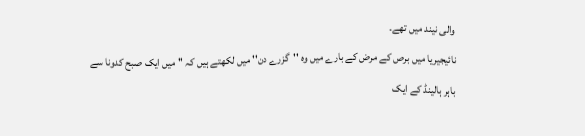والی نیند میں تھے۔
نائیجیریا میں برص کے مرض کے بارے میں وہ ''گزرے دن'' میں لکھتے ہیں کہ '' میں ایک صبح کدونا سے باہر ہالینڈ کے ایک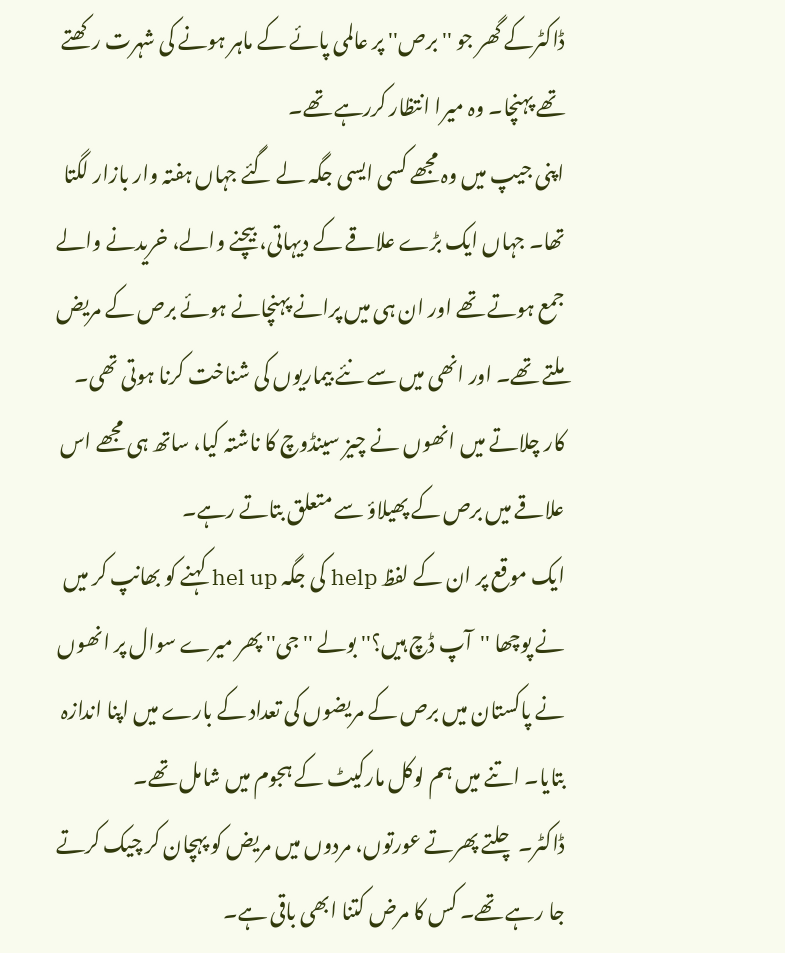ڈاکٹرکے گھر جو '' برص'' پر عالمی پائے کے ماہر ہونے کی شہرت رکھتے تھے پہنچا۔ وہ میرا انتظار کررہے تھے۔
اپنی جیپ میں وہ مجھے کسی ایسی جگہ لے گئے جہاں ہفتہ وار بازار لگتا تھا۔ جہاں ایک بڑے علاقے کے دیہاتی، بیچنے والے، خریدنے والے جمع ہوتے تھے اور ان ہی میں پرانے پہنچانے ہوئے برص کے مریض ملتے تھے۔ اور انھی میں سے نئے بیماریوں کی شناخت کرنا ہوتی تھی۔
کار چلاتے میں انھوں نے چیز سینڈوچ کا ناشتہ کیا، ساتھ ہی مجھے اس علاقے میں برص کے پھیلاؤ سے متعلق بتاتے رہے۔
ایک موقع پر ان کے لفظ help کی جگہ hel up کہنے کو بھانپ کر میں نے پوچھا ''آپ ڈچ ہیں؟'' بولے '' جی'' پھر میرے سوال پر انھوں نے پاکستان میں برص کے مریضوں کی تعداد کے بارے میں اپنا اندازہ بتایا۔ اتنے میں ہم لوکل مارکیٹ کے ہجوم میں شامل تھے۔
ڈاکٹر۔ چلتے پھرتے عورتوں، مردوں میں مریض کو پہچان کر چیک کرتے جا رہے تھے۔ کس کا مرض کتنا ابھی باقی ہے۔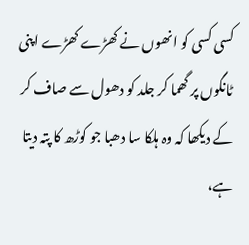کسی کسی کو انھوں نے کھڑے کھڑے اپنی ٹانگوں پر گھما کر جلد کو دھول سے صاف کر کے دیکھا کہ وہ ہلکا سا دھبا جو کوڑھ کا پتہ دیتا ہے،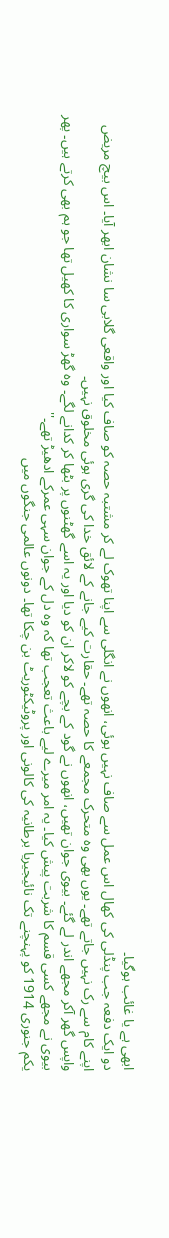ابھی ہے یا غائب ہوگیا۔
دو ایک دفعہ جب پنڈلی کی کھال اس عمل سے صاف نہیں ہوئی، انھوں نے انگلی سے اپنا تھوک لے کر مشتبہ حصہ کو صاف کیا اور واقعی گلابی سا نشان ابھر آیا۔ اس بیچ مریض اپنے کام سے رک نہیں جاتے تھے۔ یوں بھی وہ متحرک مجمعے کا حصہ تھے۔ حقارت کیے جانے کے لائق خدا کی گری ہوئی مخلوق نہیں۔
واپس گھر آکر مجھے اندر لے گئے۔ بیوی جوان تھیں، انھوں نے گود کے بچے کو لاکر ان کو دیا اور یہ اسے گھٹنوں پر بٹھا کر کدانے لگے۔ وہ گھڑ سواری کا کھیل تھا جو ہم بھی کرتے ہیں۔ پھر بیوی نے مجھے کسی قسم کا شربت پیش کیا۔ یہ امر میرے لیے باعث تعجب تھا کہ وہ دل کے جوان سہی عمرکے ادھیڑ تھے۔''
یکم جنوری 1914 کو پہنچنے تک نائیجیریا برطانیہ کی کالونی اور پروٹیکٹوریٹ بن چکا تھا۔ دونوں عالمی جنگوں میں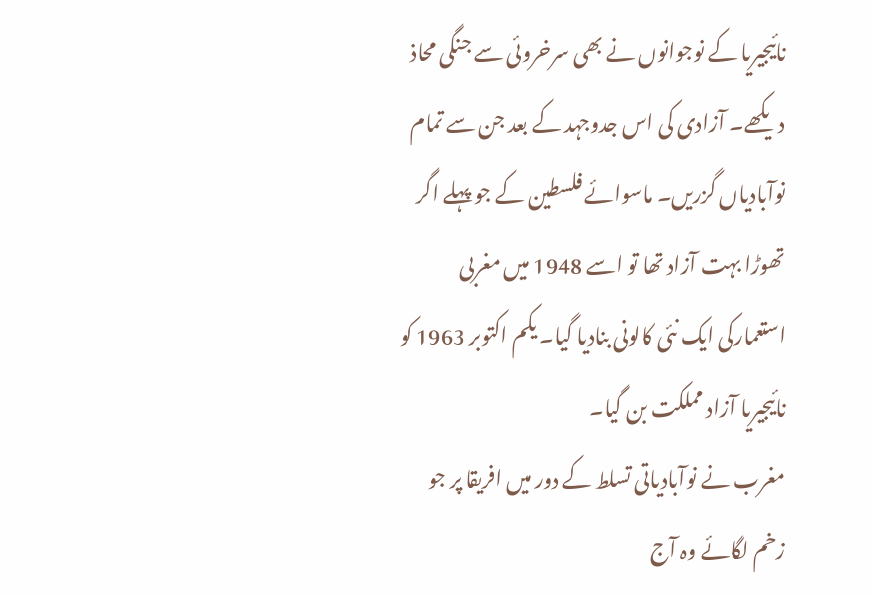نائیجیریا کے نوجوانوں نے بھی سرخروئی سے جنگی محاذ دیکھے۔ آزادی کی اس جدوجہد کے بعد جن سے تمام نوآبادیاں گزریں۔ ماسوائے فلسطین کے جو پہلے اگر تھوڑا بہت آزاد تھا تو اسے 1948 میں مغربی استعمارکی ایک نئی کالونی بنادیا گیا۔ یکم اکتوبر 1963 کو نائیجیریا آزاد مملکت بن گیا۔
مغرب نے نوآبادیاتی تسلط کے دور میں افریقا پر جو زخم لگائے وہ آج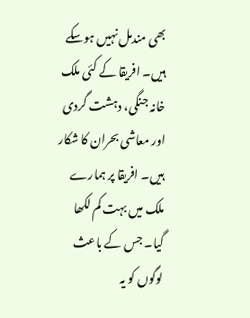بھی مندمل نہیں ہوسکے ہیں۔ افریقا کے کئی ملک خانہ جنگی، دہشت گردی اور معاشی بحران کا شکار ہیں۔ افریقا پر ہمارے ملک میں بہت کم لکھا گیا۔ جس کے باعث لوگوں کو یہ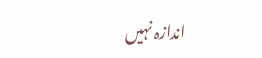اندازہ نہیں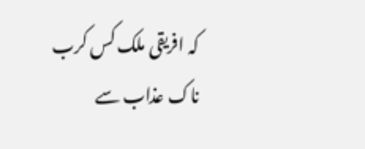کہ افریقی ملک کس کرب ناک عذاب سے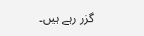گزر رہے ہیں۔